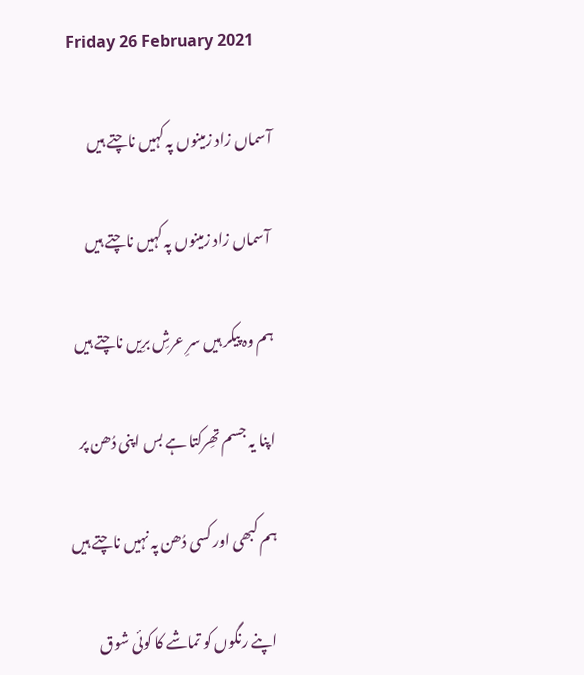Friday 26 February 2021

آسماں زاد زمینوں پہ کہیں ناچتے ہیں

 آسماں زاد زمینوں پہ کہیں ناچتے ہیں

ہم وہ پیکر ہیں سرِ عرشِ برِیں ناچتے ہیں

اپنا یہ جسم تھِرکتا ہے بس اپنی دُھن پر

ہم کبھی اور کسی دُھن پہ نہیں ناچتے ہیں

اپنے رنگوں کو تماشے کا کوئی شوق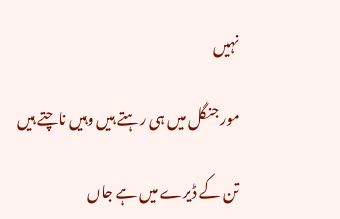نہیں

مور جنگل میں ہی رہتے ہیں وہیں ناچتے ہیں

تن کے ڈیرے میں ہے جاں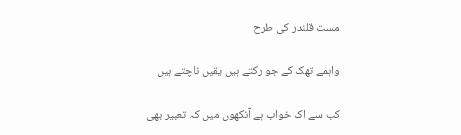مست قلندر کی طرح

واہمے تھک کے جو رکتے ہیں یقیں ناچتے ہیں

کب سے اک خواب ہے آنکھوں میں کہ تعبیر بھی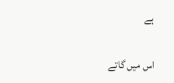ہے

اس میں گاتے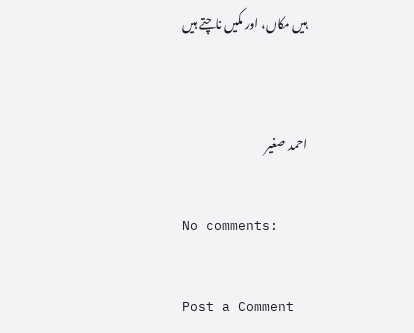ہیں مکاں، اور مکیں ناچتے ہیں


احمد صغیر

No comments:

Post a Comment